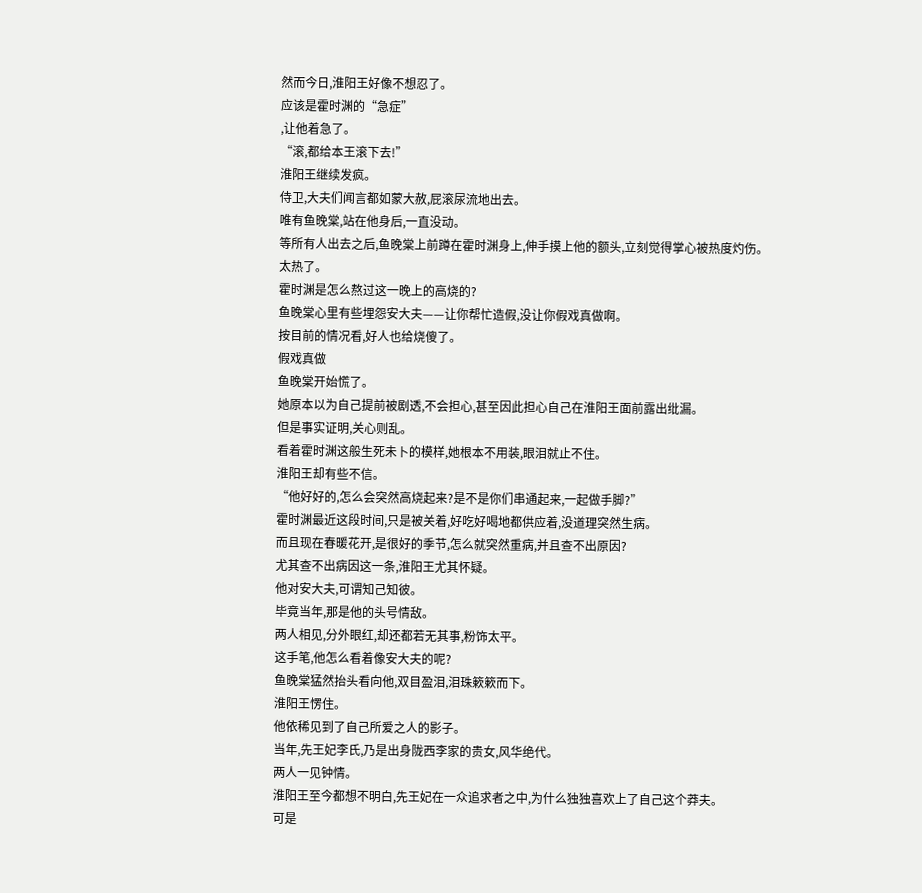然而今日,淮阳王好像不想忍了。
应该是霍时渊的“急症”
,让他着急了。
“滚,都给本王滚下去!”
淮阳王继续发疯。
侍卫,大夫们闻言都如蒙大赦,屁滚尿流地出去。
唯有鱼晚棠,站在他身后,一直没动。
等所有人出去之后,鱼晚棠上前蹲在霍时渊身上,伸手摸上他的额头,立刻觉得掌心被热度灼伤。
太热了。
霍时渊是怎么熬过这一晚上的高烧的?
鱼晚棠心里有些埋怨安大夫——让你帮忙造假,没让你假戏真做啊。
按目前的情况看,好人也给烧傻了。
假戏真做
鱼晚棠开始慌了。
她原本以为自己提前被剧透,不会担心,甚至因此担心自己在淮阳王面前露出纰漏。
但是事实证明,关心则乱。
看着霍时渊这般生死未卜的模样,她根本不用装,眼泪就止不住。
淮阳王却有些不信。
“他好好的,怎么会突然高烧起来?是不是你们串通起来,一起做手脚?”
霍时渊最近这段时间,只是被关着,好吃好喝地都供应着,没道理突然生病。
而且现在春暖花开,是很好的季节,怎么就突然重病,并且查不出原因?
尤其查不出病因这一条,淮阳王尤其怀疑。
他对安大夫,可谓知己知彼。
毕竟当年,那是他的头号情敌。
两人相见,分外眼红,却还都若无其事,粉饰太平。
这手笔,他怎么看着像安大夫的呢?
鱼晚棠猛然抬头看向他,双目盈泪,泪珠簌簌而下。
淮阳王愣住。
他依稀见到了自己所爱之人的影子。
当年,先王妃李氏,乃是出身陇西李家的贵女,风华绝代。
两人一见钟情。
淮阳王至今都想不明白,先王妃在一众追求者之中,为什么独独喜欢上了自己这个莽夫。
可是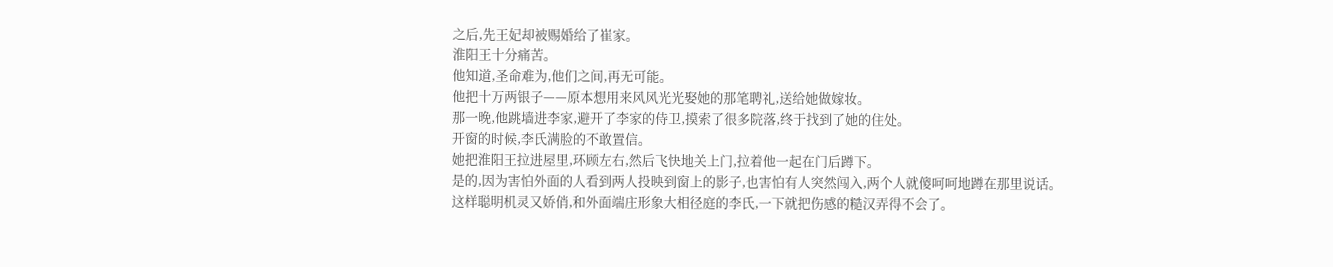之后,先王妃却被赐婚给了崔家。
淮阳王十分痛苦。
他知道,圣命难为,他们之间,再无可能。
他把十万两银子——原本想用来风风光光娶她的那笔聘礼,送给她做嫁妆。
那一晚,他跳墙进李家,避开了李家的侍卫,摸索了很多院落,终于找到了她的住处。
开窗的时候,李氏满脸的不敢置信。
她把淮阳王拉进屋里,环顾左右,然后飞快地关上门,拉着他一起在门后蹲下。
是的,因为害怕外面的人看到两人投映到窗上的影子,也害怕有人突然闯入,两个人就傻呵呵地蹲在那里说话。
这样聪明机灵又娇俏,和外面端庄形象大相径庭的李氏,一下就把伤感的糙汉弄得不会了。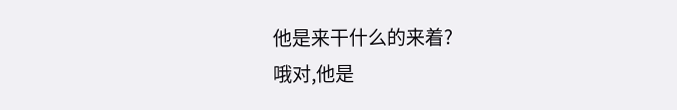他是来干什么的来着?
哦对,他是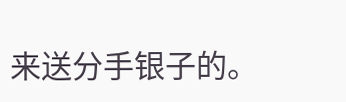来送分手银子的。